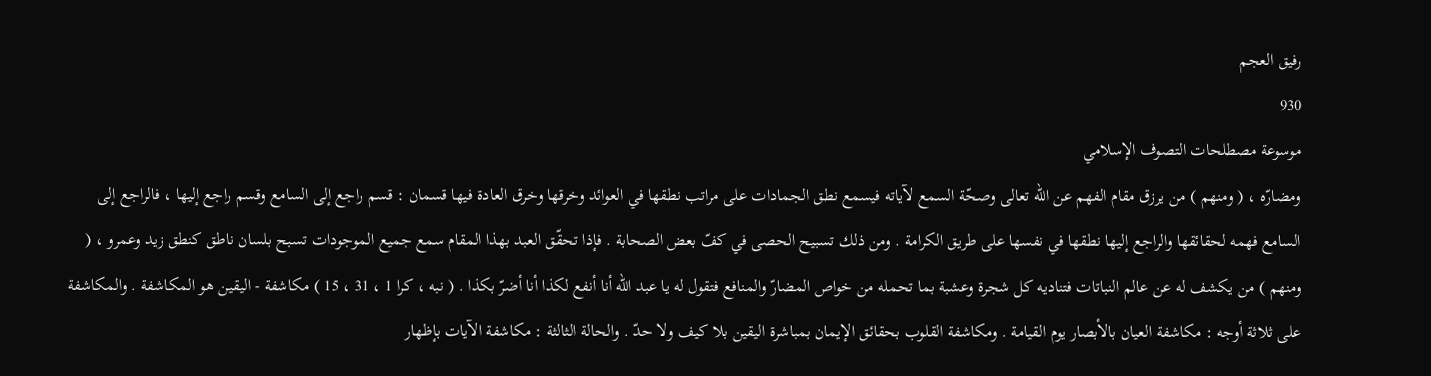رفيق العجم
930
موسوعة مصطلحات التصوف الإسلامي
ومضارّه ، ( ومنهم ) من يرزق مقام الفهم عن اللّه تعالى وصحّة السمع لآياته فيسمع نطق الجمادات على مراتب نطقها في العوائد وخرقها وخرق العادة فيها قسمان : قسم راجع إلى السامع وقسم راجع إليها ، فالراجع إلى السامع فهمه لحقائقها والراجع إليها نطقها في نفسها على طريق الكرامة . ومن ذلك تسبيح الحصى في كفّ بعض الصحابة . فإذا تحقّق العبد بهذا المقام سمع جميع الموجودات تسبح بلسان ناطق كنطق زيد وعمرو ، ( ومنهم ) من يكشف له عن عالم النباتات فتناديه كل شجرة وعشبة بما تحمله من خواص المضارّ والمنافع فتقول له يا عبد اللّه أنا أنفع لكذا أنا أضرّ بكذا . ( نبه ، كرا 1 ، 31 ، 15 ) مكاشفة - اليقين هو المكاشفة . والمكاشفة على ثلاثة أوجه : مكاشفة العيان بالأبصار يوم القيامة . ومكاشفة القلوب بحقائق الإيمان بمباشرة اليقين بلا كيف ولا حدّ . والحالة الثالثة : مكاشفة الآيات بإظهار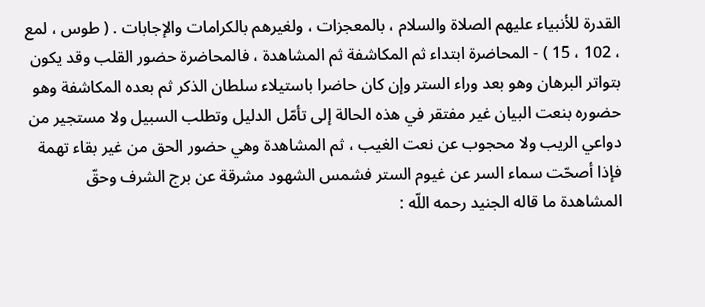القدرة للأنبياء عليهم الصلاة والسلام ، بالمعجزات ، ولغيرهم بالكرامات والإجابات . ( طوس ، لمع ، 102 ، 15 ) - المحاضرة ابتداء ثم المكاشفة ثم المشاهدة ، فالمحاضرة حضور القلب وقد يكون بتواتر البرهان وهو بعد وراء الستر وإن كان حاضرا باستيلاء سلطان الذكر ثم بعده المكاشفة وهو حضوره بنعت البيان غير مفتقر في هذه الحالة إلى تأمّل الدليل وتطلب السبيل ولا مستجير من دواعي الريب ولا محجوب عن نعت الغيب ، ثم المشاهدة وهي حضور الحق من غير بقاء تهمة فإذا أصحّت سماء السر عن غيوم الستر فشمس الشهود مشرقة عن برج الشرف وحقّ المشاهدة ما قاله الجنيد رحمه اللّه :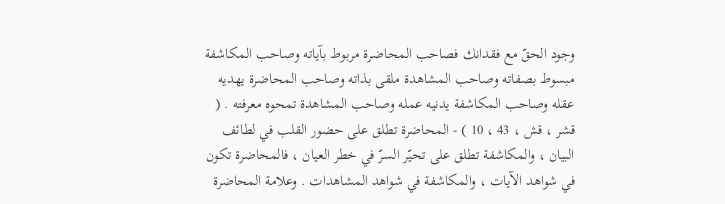وجود الحقّ مع فقدانك فصاحب المحاضرة مربوط بآياته وصاحب المكاشفة مبسوط بصفاته وصاحب المشاهدة ملقى بذاته وصاحب المحاضرة يهديه عقله وصاحب المكاشفة يدنيه عمله وصاحب المشاهدة تمحوه معرفته . ( قشر ، قش ، 43 ، 10 ) - المحاضرة تطلق على حضور القلب في لطائف البيان ، والمكاشفة تطلق على تحيّر السرّ في خطر العيان ، فالمحاضرة تكون في شواهد الآيات ، والمكاشفة في شواهد المشاهدات . وعلامة المحاضرة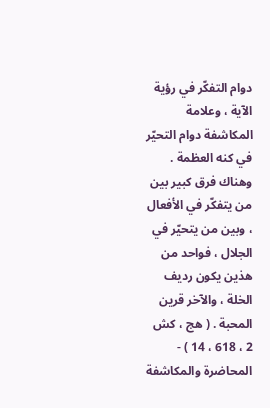دوام التفكّر في رؤية الآية ، وعلامة المكاشفة دوام التحيّر في كنه العظمة . وهناك فرق كبير بين من يتفكّر في الأفعال ، وبين من يتحيّر في الجلال ، فواحد من هذين يكون رديف الخلة ، والآخر قرين المحبة . ( هج ، كش 2 ، 618 ، 14 ) - المحاضرة والمكاشفة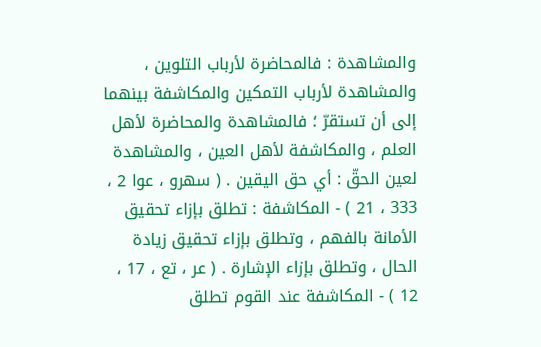والمشاهدة : فالمحاضرة لأرباب التلوين ، والمشاهدة لأرباب التمكين والمكاشفة بينهما إلى أن تستقرّ ؛ فالمشاهدة والمحاضرة لأهل العلم ، والمكاشفة لأهل العين ، والمشاهدة لعين الحقّ : أي حق اليقين . ( سهرو ، عوا 2 ، 333 ، 21 ) - المكاشفة : تطلق بإزاء تحقيق الأمانة بالفهم ، وتطلق بإزاء تحقيق زيادة الحال ، وتطلق بإزاء الإشارة . ( عر ، تع ، 17 ، 12 ) - المكاشفة عند القوم تطلق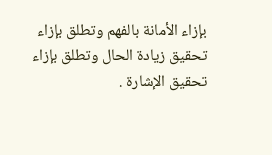بإزاء الأمانة بالفهم وتطلق بإزاء تحقيق زيادة الحال وتطلق بإزاء تحقيق الإشارة .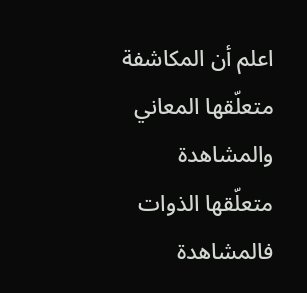اعلم أن المكاشفة متعلّقها المعاني والمشاهدة متعلّقها الذوات فالمشاهدة